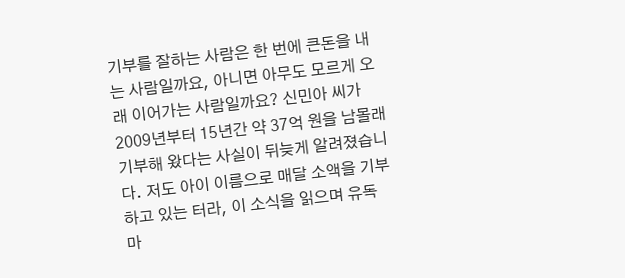기부를 잘하는 사람은 한 번에 큰돈을 내는 사람일까요, 아니면 아무도 모르게 오래 이어가는 사람일까요? 신민아 씨가 2009년부터 15년간 약 37억 원을 남몰래 기부해 왔다는 사실이 뒤늦게 알려졌습니다. 저도 아이 이름으로 매달 소액을 기부하고 있는 터라, 이 소식을 읽으며 유독 마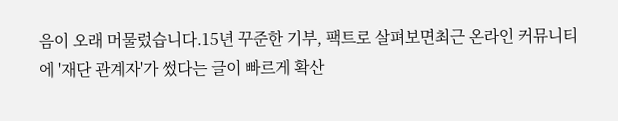음이 오래 머물렀습니다.15년 꾸준한 기부, 팩트로 살펴보면최근 온라인 커뮤니티에 '재단 관계자'가 썼다는 글이 빠르게 확산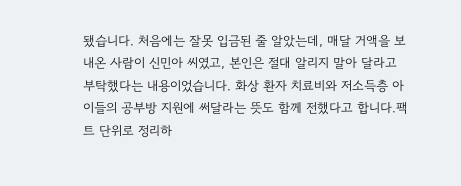됐습니다. 처음에는 잘못 입금된 줄 알았는데, 매달 거액을 보내온 사람이 신민아 씨였고, 본인은 절대 알리지 말아 달라고 부탁했다는 내용이었습니다. 화상 환자 치료비와 저소득층 아이들의 공부방 지원에 써달라는 뜻도 함께 전했다고 합니다.팩트 단위로 정리하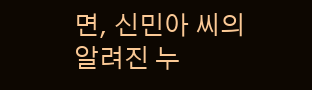면, 신민아 씨의 알려진 누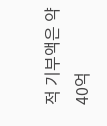적 기부액은 약 40억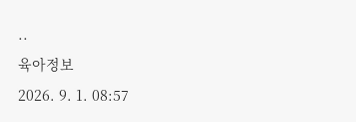..
육아정보
2026. 9. 1. 08:57